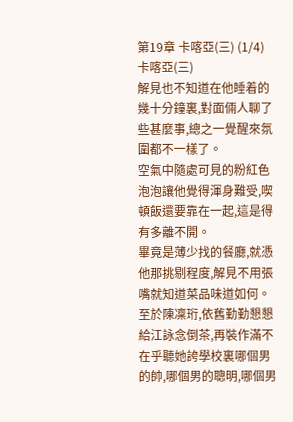第19章 卡喀亞(三) (1/4)
卡喀亞(三)
解見也不知道在他睡着的幾十分鐘裏,對面倆人聊了些甚麼事,總之一覺醒來氛圍都不一樣了。
空氣中隨處可見的粉紅色泡泡讓他覺得渾身難受,喫頓飯還要靠在一起,這是得有多離不開。
畢竟是薄少找的餐廳,就憑他那挑剔程度,解見不用張嘴就知道菜品味道如何。
至於陳凜珩,依舊勤勤懇懇給江詠念倒茶,再裝作滿不在乎聽她誇學校裏哪個男的帥,哪個男的聰明,哪個男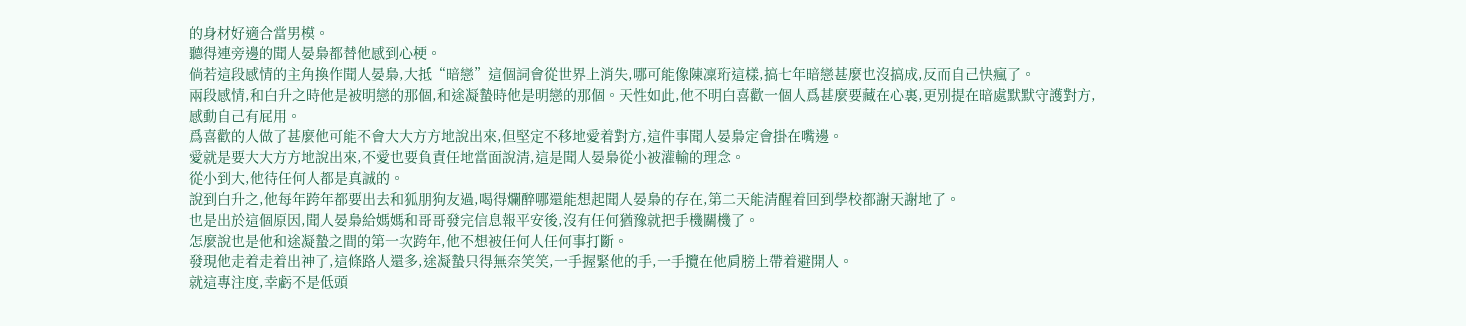的身材好適合當男模。
聽得連旁邊的聞人晏梟都替他感到心梗。
倘若這段感情的主角換作聞人晏梟,大抵“暗戀”這個詞會從世界上消失,哪可能像陳凜珩這樣,搞七年暗戀甚麼也沒搞成,反而自己快瘋了。
兩段感情,和白升之時他是被明戀的那個,和途凝蟄時他是明戀的那個。天性如此,他不明白喜歡一個人爲甚麼要藏在心裏,更別提在暗處默默守護對方,感動自己有屁用。
爲喜歡的人做了甚麼他可能不會大大方方地說出來,但堅定不移地愛着對方,這件事聞人晏梟定會掛在嘴邊。
愛就是要大大方方地說出來,不愛也要負責任地當面說清,這是聞人晏梟從小被灌輸的理念。
從小到大,他待任何人都是真誠的。
說到白升之,他每年跨年都要出去和狐朋狗友過,喝得爛醉哪還能想起聞人晏梟的存在,第二天能清醒着回到學校都謝天謝地了。
也是出於這個原因,聞人晏梟給媽媽和哥哥發完信息報平安後,沒有任何猶豫就把手機關機了。
怎麼說也是他和途凝蟄之間的第一次跨年,他不想被任何人任何事打斷。
發現他走着走着出神了,這條路人還多,途凝蟄只得無奈笑笑,一手握緊他的手,一手攬在他肩膀上帶着避開人。
就這專注度,幸虧不是低頭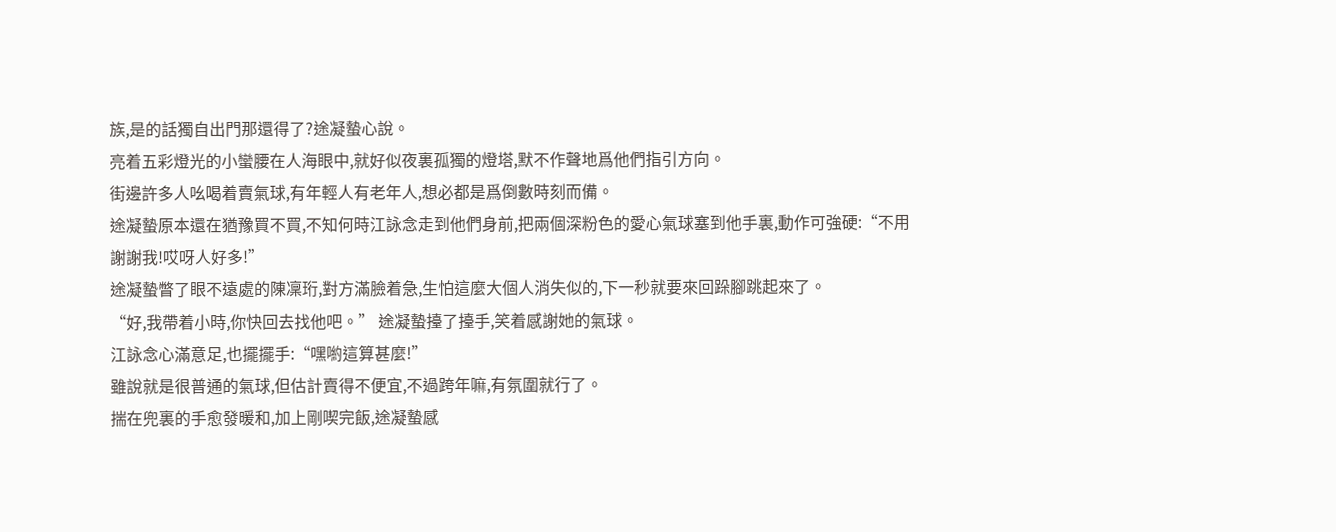族,是的話獨自出門那還得了?途凝蟄心說。
亮着五彩燈光的小蠻腰在人海眼中,就好似夜裏孤獨的燈塔,默不作聲地爲他們指引方向。
街邊許多人吆喝着賣氣球,有年輕人有老年人,想必都是爲倒數時刻而備。
途凝蟄原本還在猶豫買不買,不知何時江詠念走到他們身前,把兩個深粉色的愛心氣球塞到他手裏,動作可強硬:“不用謝謝我!哎呀人好多!”
途凝蟄瞥了眼不遠處的陳凜珩,對方滿臉着急,生怕這麼大個人消失似的,下一秒就要來回跺腳跳起來了。
“好,我帶着小時,你快回去找他吧。” 途凝蟄擡了擡手,笑着感謝她的氣球。
江詠念心滿意足,也擺擺手:“嘿喲這算甚麼!”
雖說就是很普通的氣球,但估計賣得不便宜,不過跨年嘛,有氛圍就行了。
揣在兜裏的手愈發暖和,加上剛喫完飯,途凝蟄感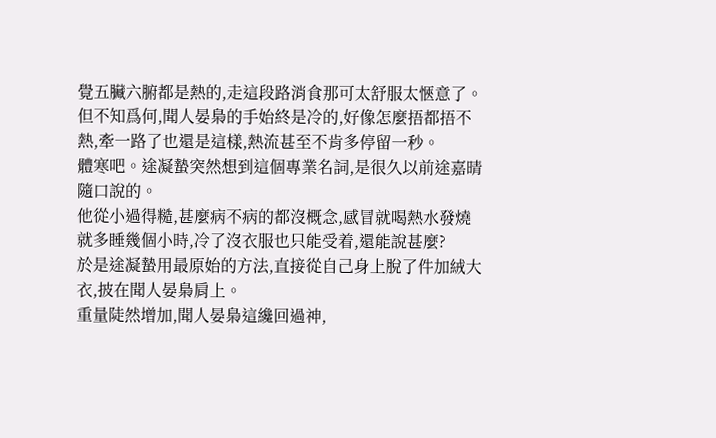覺五臟六腑都是熱的,走這段路消食那可太舒服太愜意了。
但不知爲何,聞人晏梟的手始終是冷的,好像怎麼捂都捂不熱,牽一路了也還是這樣,熱流甚至不肯多停留一秒。
體寒吧。途凝蟄突然想到這個專業名詞,是很久以前途嘉晴隨口說的。
他從小過得糙,甚麼病不病的都沒概念,感冒就喝熱水發燒就多睡幾個小時,冷了沒衣服也只能受着,還能說甚麼?
於是途凝蟄用最原始的方法,直接從自己身上脫了件加絨大衣,披在聞人晏梟肩上。
重量陡然增加,聞人晏梟這纔回過神,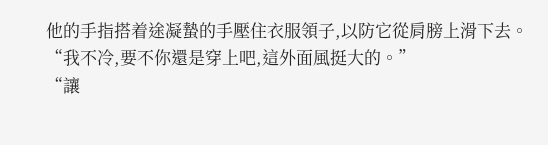他的手指搭着途凝蟄的手壓住衣服領子,以防它從肩膀上滑下去。
“我不冷,要不你還是穿上吧,這外面風挺大的。”
“讓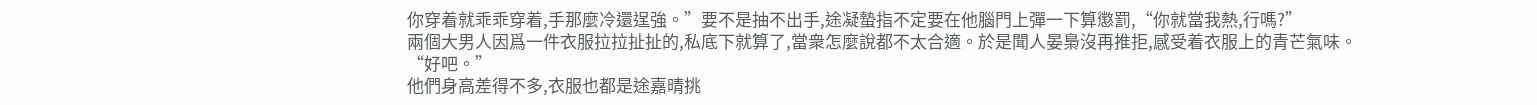你穿着就乖乖穿着,手那麼冷還逞強。”要不是抽不出手,途凝蟄指不定要在他腦門上彈一下算懲罰,“你就當我熱,行嗎?”
兩個大男人因爲一件衣服拉拉扯扯的,私底下就算了,當衆怎麼說都不太合適。於是聞人晏梟沒再推拒,感受着衣服上的青芒氣味。
“好吧。”
他們身高差得不多,衣服也都是途嘉晴挑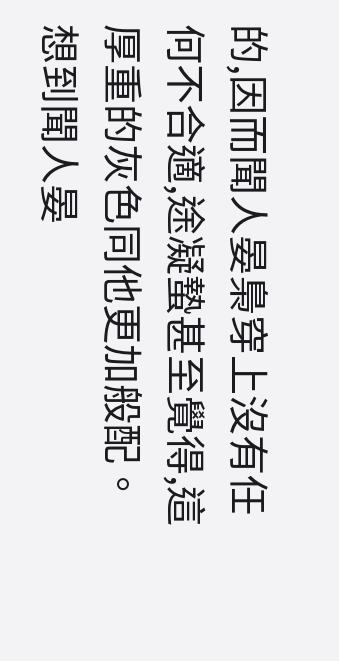的,因而聞人晏梟穿上沒有任何不合適,途凝蟄甚至覺得,這厚重的灰色同他更加般配。
想到聞人晏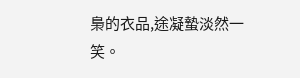梟的衣品,途凝蟄淡然一笑。